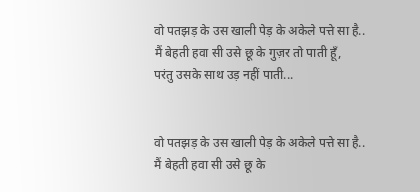वो पतझड़ के उस खाली पेड़ के अकेले पत्ते सा है..
मैं बेहती हवा सी उसे छू के गुज़र तो पाती हूँ,
परंतु उसके साथ उड़ नहीं पाती...


वो पतझड़ के उस खाली पेड़ के अकेले पत्ते सा है..
मैं बेहती हवा सी उसे छू के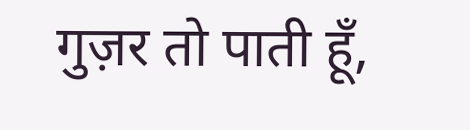गुज़र तो पाती हूँ,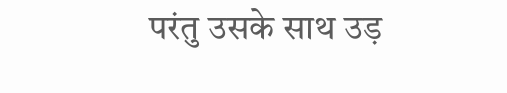परंतु उसके साथ उड़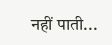नहीं पाती...